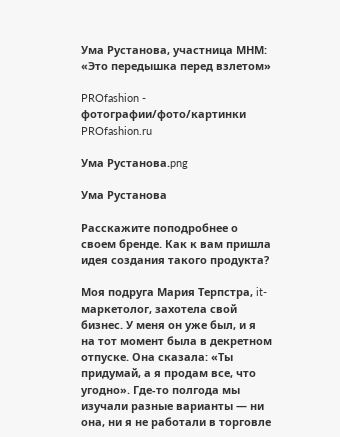Ума Рустанова, участница МНМ: «Это передышка перед взлетом»

PROfashion - фотографии/фото/картинки PROfashion.ru

Ума Рустанова.png

Ума Рустанова

Расскажите поподробнее о своем бренде. Как к вам пришла идея создания такого продукта?

Моя подруга Мария Терпстра, it-маркетолог, захотела свой бизнес. У меня он уже был, и я на тот момент была в декретном отпуске. Она сказала: «Ты придумай, а я продам все, что угодно». Где-то полгода мы изучали разные варианты — ни она, ни я не работали в торговле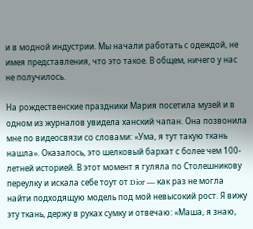и в модной индустрии. Мы начали работать с одеждой, не имея представления, что это такое. В общем, ничего у нас не получилось.

На рождественские праздники Мария посетила музей и в одном из журналов увидела ханский чапан. Она позвонила мне по видеосвязи со словами: «Ума, я тут такую ткань нашла». Оказалось, это шелковый бархат с более чем 100-летней историей. В этот момент я гуляла по Столешникову переулку и искала себе тоут от Dior — как раз не могла найти подходящую модель под мой невысокий рост. Я вижу эту ткань, держу в руках сумку и отвечаю: «Маша, я знаю,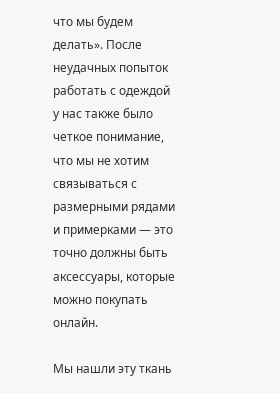что мы будем делать». После неудачных попыток работать с одеждой у нас также было четкое понимание, что мы не хотим связываться с размерными рядами и примерками — это точно должны быть аксессуары, которые можно покупать онлайн.

Мы нашли эту ткань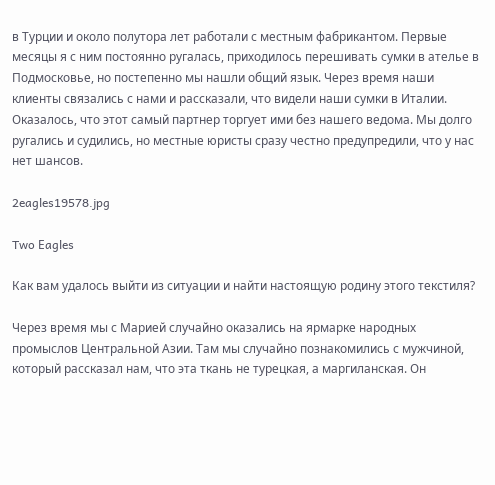в Турции и около полутора лет работали с местным фабрикантом. Первые месяцы я с ним постоянно ругалась, приходилось перешивать сумки в ателье в Подмосковье, но постепенно мы нашли общий язык. Через время наши клиенты связались с нами и рассказали, что видели наши сумки в Италии. Оказалось, что этот самый партнер торгует ими без нашего ведома. Мы долго ругались и судились, но местные юристы сразу честно предупредили, что у нас нет шансов.

2eagles19578.jpg

Two Еagles

Как вам удалось выйти из ситуации и найти настоящую родину этого текстиля?

Через время мы с Марией случайно оказались на ярмарке народных промыслов Центральной Азии. Там мы случайно познакомились с мужчиной, который рассказал нам, что эта ткань не турецкая, а маргиланская. Он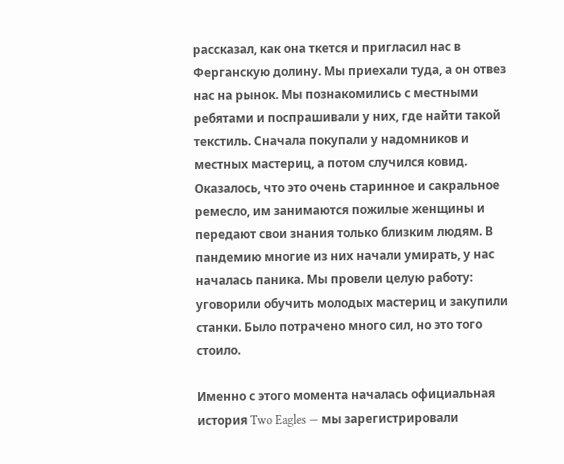рассказал, как она ткется и пригласил нас в Ферганскую долину. Мы приехали туда, а он отвез нас на рынок. Мы познакомились с местными ребятами и поспрашивали у них, где найти такой текстиль. Сначала покупали у надомников и местных мастериц, а потом случился ковид. Оказалось, что это очень старинное и сакральное ремесло, им занимаются пожилые женщины и передают свои знания только близким людям. В пандемию многие из них начали умирать, у нас началась паника. Мы провели целую работу: уговорили обучить молодых мастериц и закупили станки. Было потрачено много сил, но это того стоило.

Именно с этого момента началась официальная история Two Eagles — мы зарегистрировали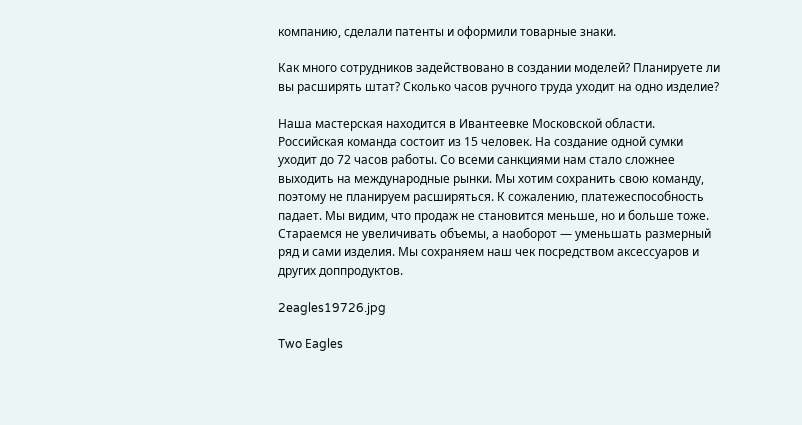компанию, сделали патенты и оформили товарные знаки.

Как много сотрудников задействовано в создании моделей? Планируете ли вы расширять штат? Сколько часов ручного труда уходит на одно изделие?

Наша мастерская находится в Ивантеевке Московской области. Российская команда состоит из 15 человек. На создание одной сумки уходит до 72 часов работы. Со всеми санкциями нам стало сложнее выходить на международные рынки. Мы хотим сохранить свою команду, поэтому не планируем расширяться. К сожалению, платежеспособность падает. Мы видим, что продаж не становится меньше, но и больше тоже. Стараемся не увеличивать объемы, а наоборот — уменьшать размерный ряд и сами изделия. Мы сохраняем наш чек посредством аксессуаров и других доппродуктов.

2eagles19726.jpg

Two Еagles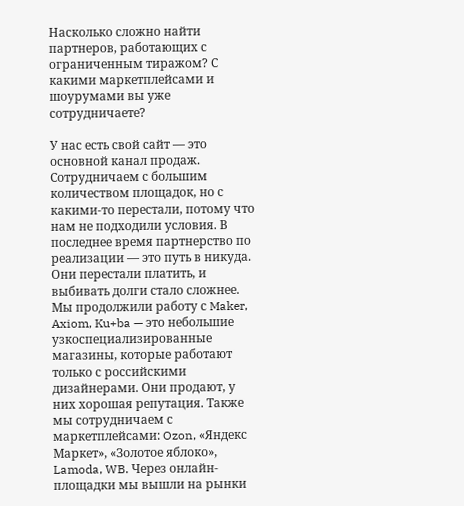Насколько сложно найти партнеров, работающих с ограниченным тиражом? С какими маркетплейсами и шоурумами вы уже сотрудничаете?

У нас есть свой сайт — это основной канал продаж. Сотрудничаем с большим количеством площадок, но с какими-то перестали, потому что нам не подходили условия. В последнее время партнерство по реализации — это путь в никуда. Они перестали платить, и выбивать долги стало сложнее. Мы продолжили работу с Maker, Axiom, Ku+ba — это небольшие узкоспециализированные магазины, которые работают только с российскими дизайнерами. Они продают, у них хорошая репутация. Также мы сотрудничаем с маркетплейсами: Ozon, «Яндекс Маркет», «Золотое яблоко», Lamoda, WB. Через онлайн-площадки мы вышли на рынки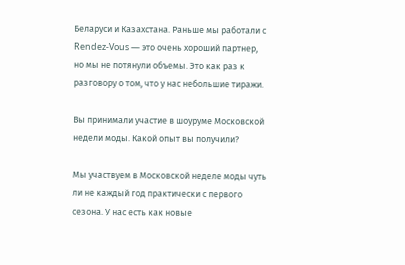Беларуси и Казахстана. Раньше мы работали с Rendez-Vous — это очень хороший партнер, но мы не потянули объемы. Это как раз к разговору о том, что у нас небольшие тиражи.

Вы принимали участие в шоуруме Московской недели моды. Какой опыт вы получили?

Мы участвуем в Московской неделе моды чуть ли не каждый год практически с первого сезона. У нас есть как новые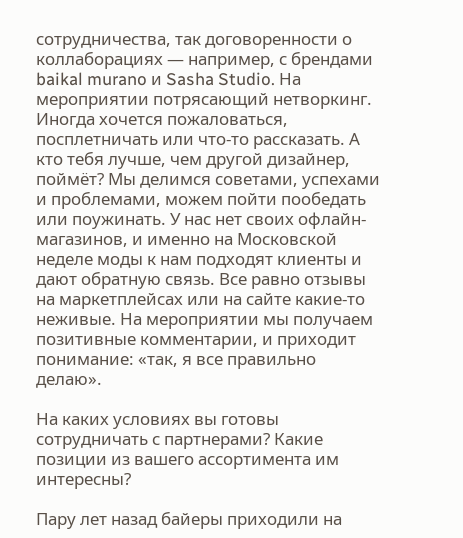сотрудничества, так договоренности о коллаборациях — например, с брендами baikal murano и Sasha Studio. На мероприятии потрясающий нетворкинг. Иногда хочется пожаловаться, посплетничать или что-то рассказать. А кто тебя лучше, чем другой дизайнер, поймёт? Мы делимся советами, успехами и проблемами, можем пойти пообедать или поужинать. У нас нет своих офлайн-магазинов, и именно на Московской неделе моды к нам подходят клиенты и дают обратную связь. Все равно отзывы на маркетплейсах или на сайте какие-то неживые. На мероприятии мы получаем позитивные комментарии, и приходит понимание: «так, я все правильно делаю».

На каких условиях вы готовы сотрудничать с партнерами? Какие позиции из вашего ассортимента им интересны?

Пару лет назад байеры приходили на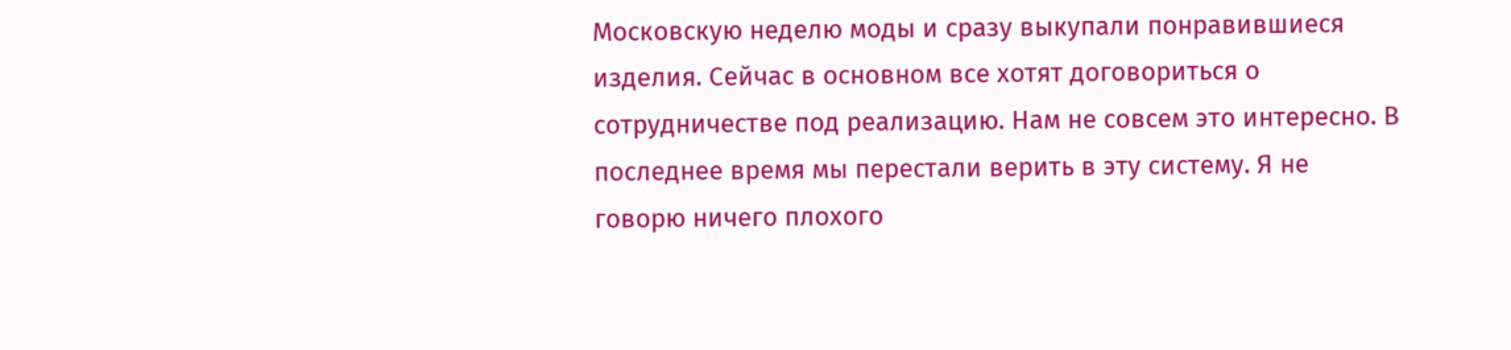Московскую неделю моды и сразу выкупали понравившиеся изделия. Сейчас в основном все хотят договориться о сотрудничестве под реализацию. Нам не совсем это интересно. В последнее время мы перестали верить в эту систему. Я не говорю ничего плохого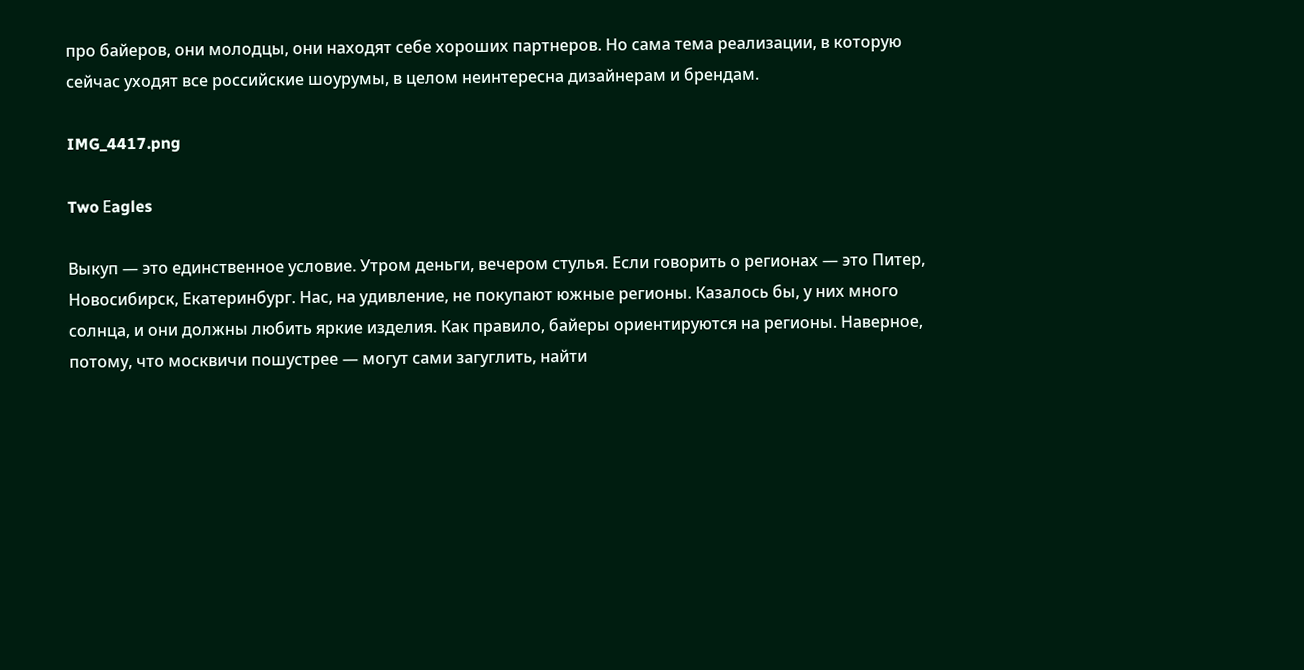про байеров, они молодцы, они находят себе хороших партнеров. Но сама тема реализации, в которую сейчас уходят все российские шоурумы, в целом неинтересна дизайнерам и брендам.

IMG_4417.png

Two Еagles

Выкуп — это единственное условие. Утром деньги, вечером стулья. Если говорить о регионах — это Питер, Новосибирск, Екатеринбург. Нас, на удивление, не покупают южные регионы. Казалось бы, у них много солнца, и они должны любить яркие изделия. Как правило, байеры ориентируются на регионы. Наверное, потому, что москвичи пошустрее — могут сами загуглить, найти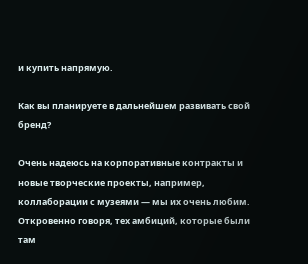и купить напрямую.

Как вы планируете в дальнейшем развивать свой бренд?

Очень надеюсь на корпоративные контракты и новые творческие проекты, например, коллаборации с музеями — мы их очень любим. Откровенно говоря, тех амбиций, которые были там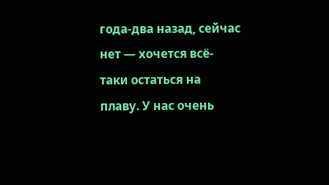года-два назад, сейчас нет — хочется всё-таки остаться на плаву. У нас очень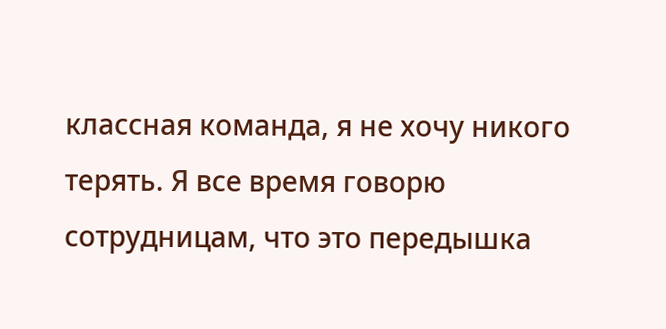классная команда, я не хочу никого терять. Я все время говорю сотрудницам, что это передышка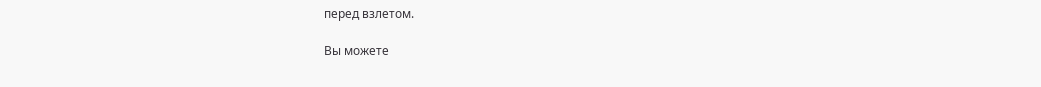перед взлетом.

Вы можете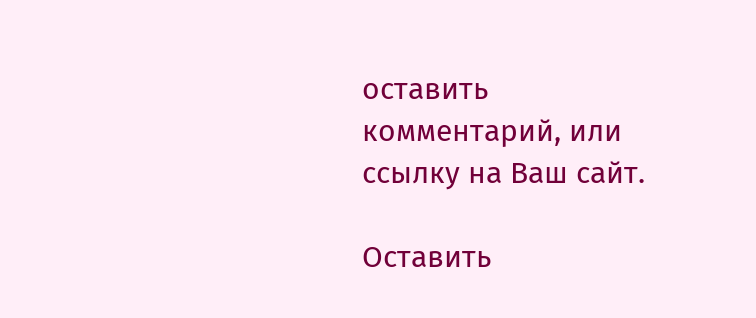оставить комментарий, или ссылку на Ваш сайт.

Оставить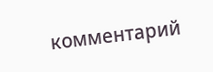комментарий